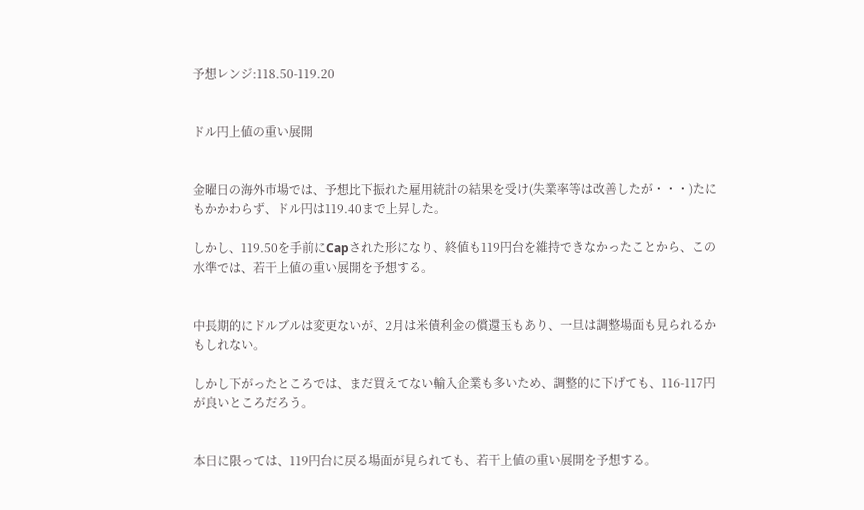予想レンジ:118.50-119.20


ドル円上値の重い展開


金曜日の海外市場では、予想比下振れた雇用統計の結果を受け(失業率等は改善したが・・・)たにもかかわらず、ドル円は119.40まで上昇した。

しかし、119.50を手前にCapされた形になり、終値も119円台を維持できなかったことから、この水準では、若干上値の重い展開を予想する。


中長期的にドルブルは変更ないが、2月は米債利金の償還玉もあり、一旦は調整場面も見られるかもしれない。

しかし下がったところでは、まだ買えてない輸入企業も多いため、調整的に下げても、116-117円が良いところだろう。


本日に限っては、119円台に戻る場面が見られても、若干上値の重い展開を予想する。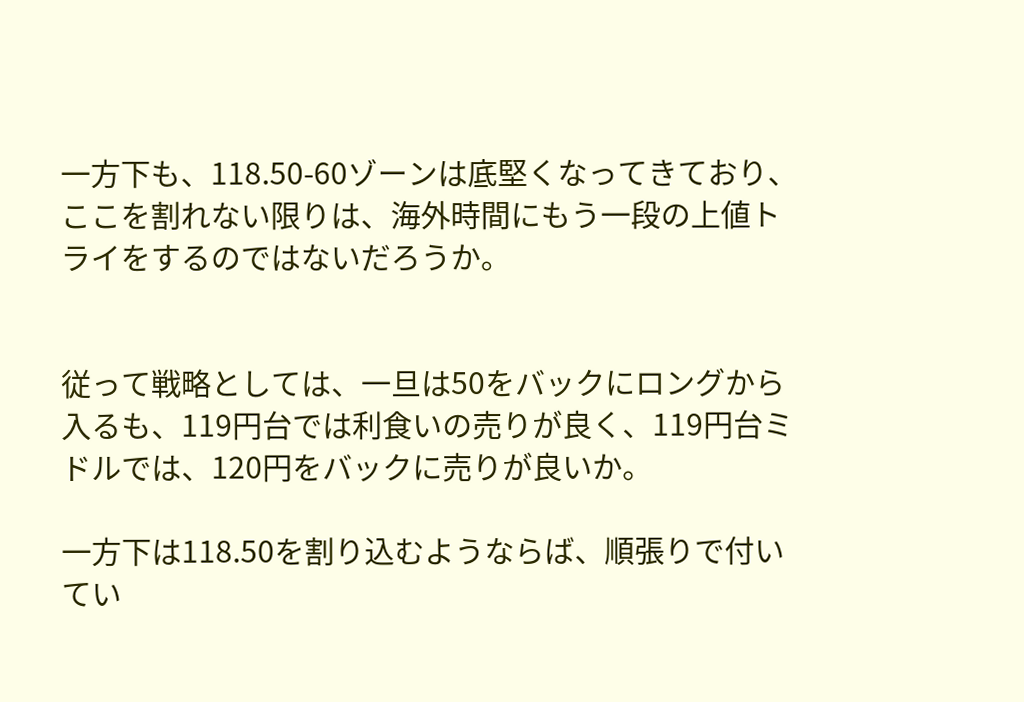一方下も、118.50-60ゾーンは底堅くなってきており、ここを割れない限りは、海外時間にもう一段の上値トライをするのではないだろうか。


従って戦略としては、一旦は50をバックにロングから入るも、119円台では利食いの売りが良く、119円台ミドルでは、120円をバックに売りが良いか。

一方下は118.50を割り込むようならば、順張りで付いてい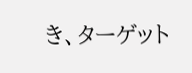き、ターゲット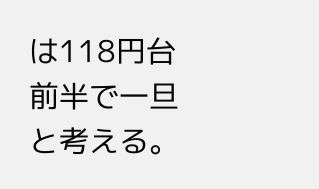は118円台前半で一旦と考える。